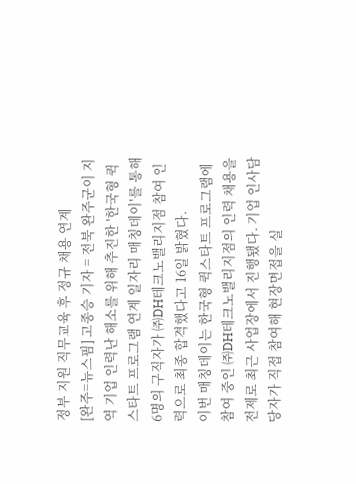정부 지원 직무교육 후 정규 채용 연계
[완주=뉴스핌] 고종승 기자 = 전북 완주군이 지역 기업 인력난 해소를 위해 추진한 '한국형 퀵스타트 프로그램 연계 일자리 매칭데이'를 통해 6명의 구직자가 ㈜DH테크노밸리지점 참여 인력으로 최종 합격했다고 16일 밝혔다.
이번 매칭데이는 한국형 퀵스타트 프로그램에 참여 중인 ㈜DH테크노밸리지점의 인력 채용을 전제로 최근 사업장에서 진행됐다. 기업 인사담당자가 직접 참여해 현장면접을 실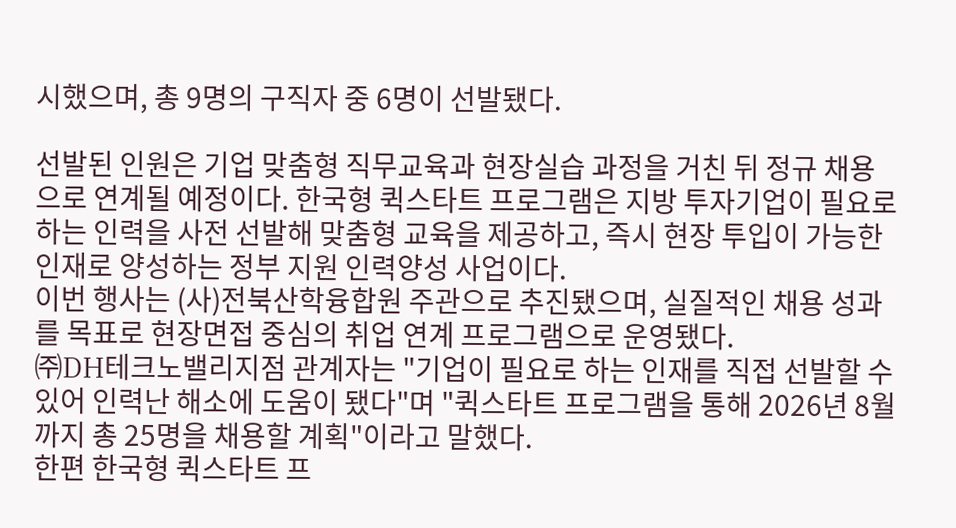시했으며, 총 9명의 구직자 중 6명이 선발됐다.

선발된 인원은 기업 맞춤형 직무교육과 현장실습 과정을 거친 뒤 정규 채용으로 연계될 예정이다. 한국형 퀵스타트 프로그램은 지방 투자기업이 필요로 하는 인력을 사전 선발해 맞춤형 교육을 제공하고, 즉시 현장 투입이 가능한 인재로 양성하는 정부 지원 인력양성 사업이다.
이번 행사는 (사)전북산학융합원 주관으로 추진됐으며, 실질적인 채용 성과를 목표로 현장면접 중심의 취업 연계 프로그램으로 운영됐다.
㈜DH테크노밸리지점 관계자는 "기업이 필요로 하는 인재를 직접 선발할 수 있어 인력난 해소에 도움이 됐다"며 "퀵스타트 프로그램을 통해 2026년 8월까지 총 25명을 채용할 계획"이라고 말했다.
한편 한국형 퀵스타트 프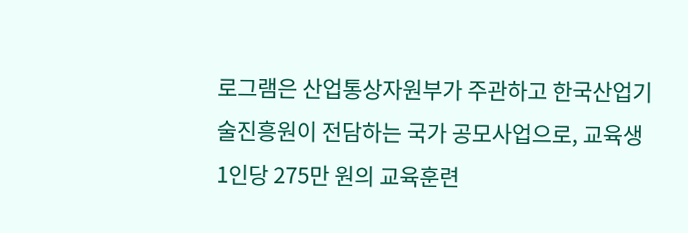로그램은 산업통상자원부가 주관하고 한국산업기술진흥원이 전담하는 국가 공모사업으로, 교육생 1인당 275만 원의 교육훈련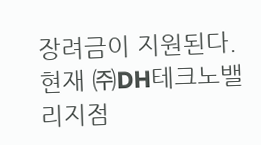장려금이 지원된다.
현재 ㈜DH테크노밸리지점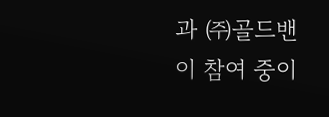과 ㈜골드밴이 참여 중이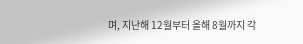며, 지난해 12월부터 올해 8월까지 각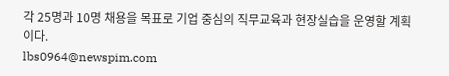각 25명과 10명 채용을 목표로 기업 중심의 직무교육과 현장실습을 운영할 계획이다.
lbs0964@newspim.com